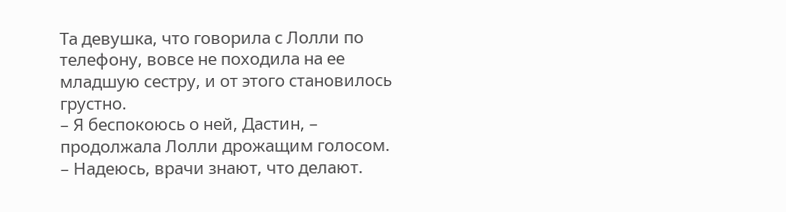Та девушка, что говорила с Лолли по телефону, вовсе не походила на ее младшую сестру, и от этого становилось грустно.
– Я беспокоюсь о ней, Дастин, – продолжала Лолли дрожащим голосом. – Надеюсь, врачи знают, что делают.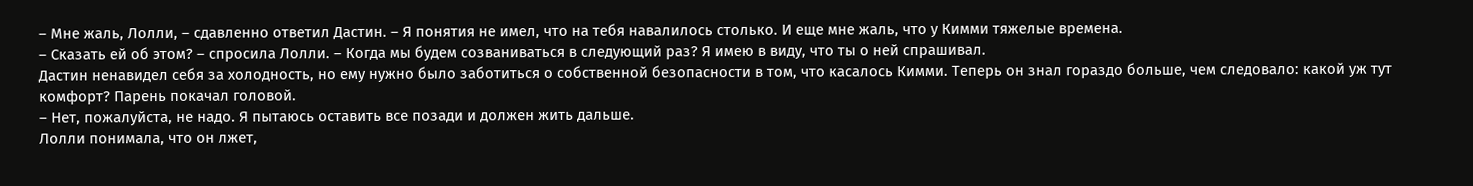– Мне жаль, Лолли, – сдавленно ответил Дастин. – Я понятия не имел, что на тебя навалилось столько. И еще мне жаль, что у Кимми тяжелые времена.
– Сказать ей об этом? – спросила Лолли. – Когда мы будем созваниваться в следующий раз? Я имею в виду, что ты о ней спрашивал.
Дастин ненавидел себя за холодность, но ему нужно было заботиться о собственной безопасности в том, что касалось Кимми. Теперь он знал гораздо больше, чем следовало: какой уж тут комфорт? Парень покачал головой.
– Нет, пожалуйста, не надо. Я пытаюсь оставить все позади и должен жить дальше.
Лолли понимала, что он лжет,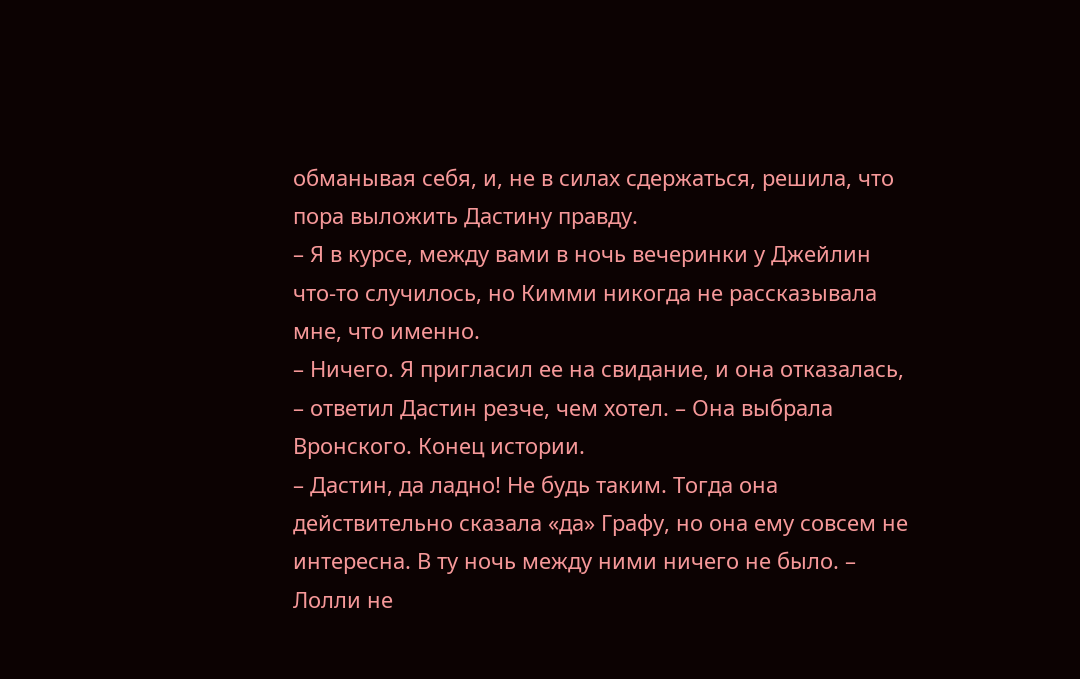обманывая себя, и, не в силах сдержаться, решила, что пора выложить Дастину правду.
– Я в курсе, между вами в ночь вечеринки у Джейлин что-то случилось, но Кимми никогда не рассказывала мне, что именно.
– Ничего. Я пригласил ее на свидание, и она отказалась, – ответил Дастин резче, чем хотел. – Она выбрала Вронского. Конец истории.
– Дастин, да ладно! Не будь таким. Тогда она действительно сказала «да» Графу, но она ему совсем не интересна. В ту ночь между ними ничего не было. – Лолли не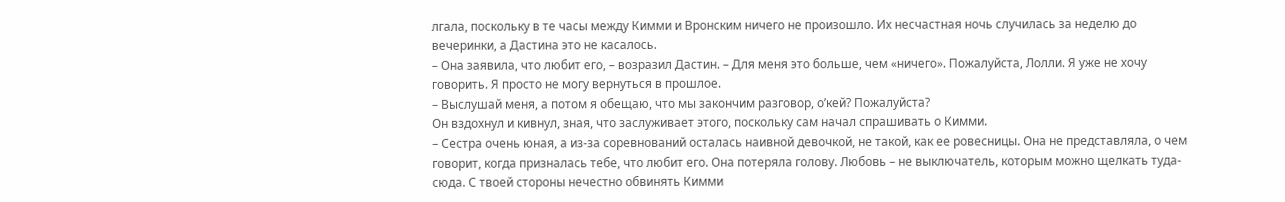лгала, поскольку в те часы между Кимми и Вронским ничего не произошло. Их несчастная ночь случилась за неделю до вечеринки, а Дастина это не касалось.
– Она заявила, что любит его, – возразил Дастин. – Для меня это больше, чем «ничего». Пожалуйста, Лолли. Я уже не хочу говорить. Я просто не могу вернуться в прошлое.
– Выслушай меня, а потом я обещаю, что мы закончим разговор, о’кей? Пожалуйста?
Он вздохнул и кивнул, зная, что заслуживает этого, поскольку сам начал спрашивать о Кимми.
– Сестра очень юная, а из-за соревнований осталась наивной девочкой, не такой, как ее ровесницы. Она не представляла, о чем говорит, когда призналась тебе, что любит его. Она потеряла голову. Любовь – не выключатель, которым можно щелкать туда-сюда. С твоей стороны нечестно обвинять Кимми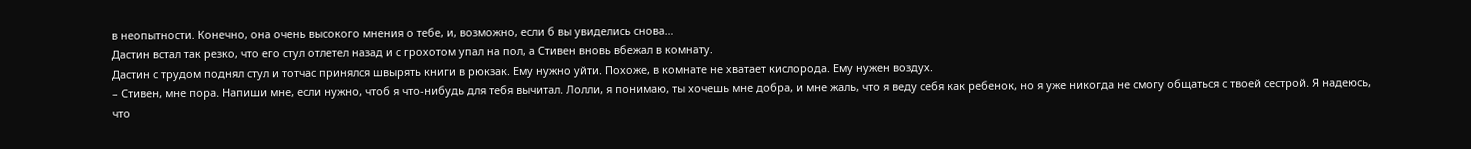в неопытности. Конечно, она очень высокого мнения о тебе, и, возможно, если б вы увиделись снова…
Дастин встал так резко, что его стул отлетел назад и с грохотом упал на пол, а Стивен вновь вбежал в комнату.
Дастин с трудом поднял стул и тотчас принялся швырять книги в рюкзак. Ему нужно уйти. Похоже, в комнате не хватает кислорода. Ему нужен воздух.
– Стивен, мне пора. Напиши мне, если нужно, чтоб я что-нибудь для тебя вычитал. Лолли, я понимаю, ты хочешь мне добра, и мне жаль, что я веду себя как ребенок, но я уже никогда не смогу общаться с твоей сестрой. Я надеюсь, что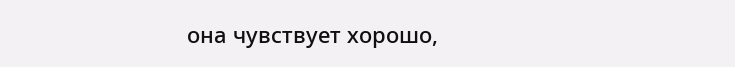она чувствует хорошо,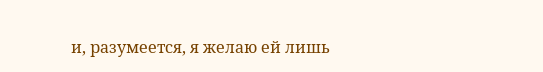и, разумеется, я желаю ей лишь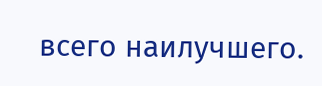всего наилучшего.